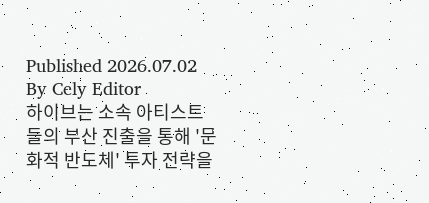Published 2026.07.02
By Cely Editor
하이브는 소속 아티스트들의 부산 진출을 통해 '문화적 반도체' 투자 전략을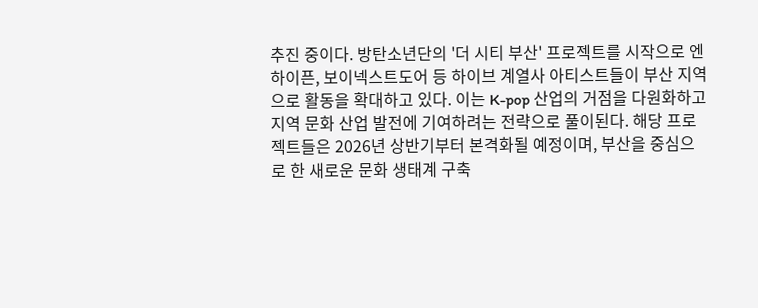추진 중이다. 방탄소년단의 '더 시티 부산' 프로젝트를 시작으로 엔하이픈, 보이넥스트도어 등 하이브 계열사 아티스트들이 부산 지역으로 활동을 확대하고 있다. 이는 K-pop 산업의 거점을 다원화하고 지역 문화 산업 발전에 기여하려는 전략으로 풀이된다. 해당 프로젝트들은 2026년 상반기부터 본격화될 예정이며, 부산을 중심으로 한 새로운 문화 생태계 구축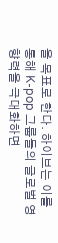을 목표로 한다. 하이브는 이를 통해 K-pop 그룹들의 글로벌 영향력을 극대화하면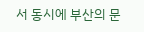서 동시에 부산의 문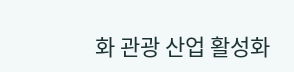화 관광 산업 활성화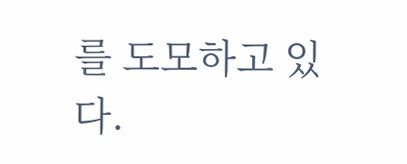를 도모하고 있다.